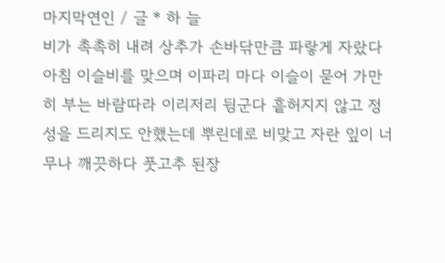마지막연인 / 글 * 하 늘
비가 촉촉히 내려 상추가 손바닦만큼 파랗게 자랐다 아침 이슬비를 맞으며 이파리 마다 이슬이 묻어 가만히 부는 바람따라 이리저리 뒹군다 흩허지지 않고 정성을 드리지도 안했는데 뿌린데로 비맞고 자란 잎이 너무나 깨끗하다 풋고추 된장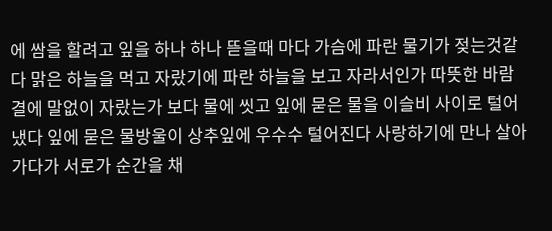에 쌈을 할려고 잎을 하나 하나 뜯을때 마다 가슴에 파란 물기가 젖는것같다 맑은 하늘을 먹고 자랐기에 파란 하늘을 보고 자라서인가 따뜻한 바람결에 말없이 자랐는가 보다 물에 씻고 잎에 묻은 물을 이슬비 사이로 털어냈다 잎에 묻은 물방울이 상추잎에 우수수 털어진다 사랑하기에 만나 살아가다가 서로가 순간을 채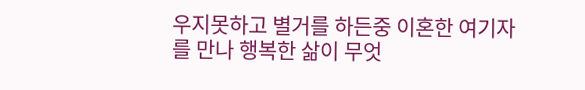우지못하고 별거를 하든중 이혼한 여기자를 만나 행복한 삶이 무엇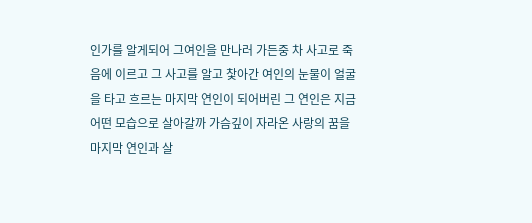인가를 알게되어 그여인을 만나러 가든중 차 사고로 죽음에 이르고 그 사고를 알고 찿아간 여인의 눈물이 얼굴을 타고 흐르는 마지막 연인이 되어버린 그 연인은 지금어떤 모습으로 살아갈까 가슴깊이 자라온 사랑의 꿈을 마지막 연인과 살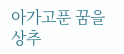아가고푼 꿈을 상추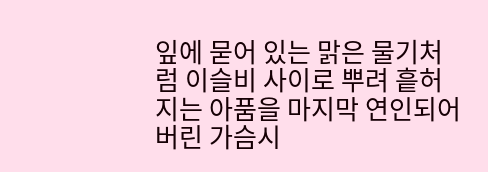잎에 묻어 있는 맑은 물기처럼 이슬비 사이로 뿌려 흩허지는 아품을 마지막 연인되어 버린 가슴시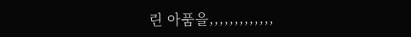린 아품을,,,,,,,,,,,,,